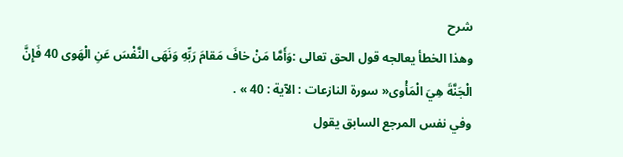شرح
وهذا الخطأ يعالجه قول الحق تعالى :وَأَمَّا مَنْ خافَ مَقامَ رَبِّهِ وَنَهَى النَّفْسَ عَنِ الْهَوى 40 فَإِنَّ الْجَنَّةَ هِيَ الْمَأْوى« سورة النازعات : الآية : 40 » .
وفي نفس المرجع السابق يقول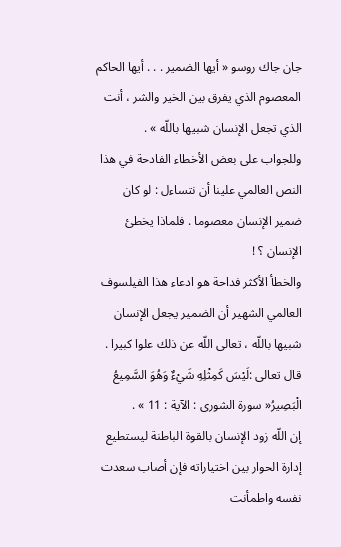جان جاك روسو « أيها الضمير . . . أيها الحاكم المعصوم الذي يفرق بين الخير والشر ، أنت الذي تجعل الإنسان شبيها باللّه » .
وللجواب على بعض الأخطاء الفادحة في هذا النص العالمي علينا أن نتساءل : لو كان ضمير الإنسان معصوما . فلماذا يخطئ الإنسان ؟ !
والخطأ الأكثر فداحة هو ادعاء هذا الفيلسوف العالمي الشهير أن الضمير يجعل الإنسان شبيها باللّه ، تعالى اللّه عن ذلك علوا كبيرا .
قال تعالى :لَيْسَ كَمِثْلِهِ شَيْءٌ وَهُوَ السَّمِيعُ الْبَصِيرُ« سورة الشورى : الآية : 11 » .
إن اللّه زود الإنسان بالقوة الباطنة ليستطيع إدارة الحوار بين اختياراته فإن أصاب سعدت نفسه واطمأنت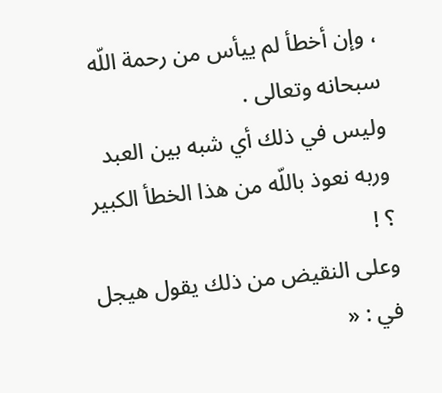، وإن أخطأ لم ييأس من رحمة اللّه سبحانه وتعالى .
وليس في ذلك أي شبه بين العبد وربه نعوذ باللّه من هذا الخطأ الكبير ؟ !
وعلى النقيض من ذلك يقول هيجل في : «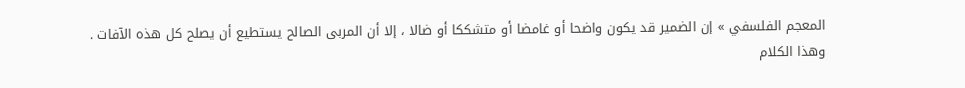المعجم الفلسفي » إن الضمير قد يكون واضحا أو غامضا أو متشككا أو ضالا ، إلا أن المربى الصالح يستطيع أن يصلح كل هذه الآفات .
وهذا الكلام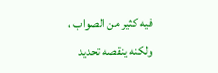فيه كثير من الصواب ، ولكنه ينقصه تحديد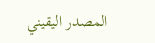المصدر اليقيني